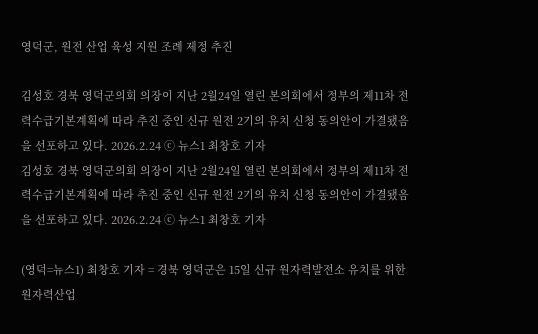영덕군, 원전 산업 육성 지원 조례 제정 추진

김성호 경북 영덕군의회 의장이 지난 2월24일 열린 본의회에서 정부의 제11차 전력수급기본계획에 따라 추진 중인 신규 원전 2기의 유치 신청 동의안이 가결됐음을 선포하고 있다. 2026.2.24 ⓒ 뉴스1 최창호 기자
김성호 경북 영덕군의회 의장이 지난 2월24일 열린 본의회에서 정부의 제11차 전력수급기본계획에 따라 추진 중인 신규 원전 2기의 유치 신청 동의안이 가결됐음을 선포하고 있다. 2026.2.24 ⓒ 뉴스1 최창호 기자

(영덕=뉴스1) 최창호 기자 = 경북 영덕군은 15일 신규 원자력발전소 유치를 위한 원자력산업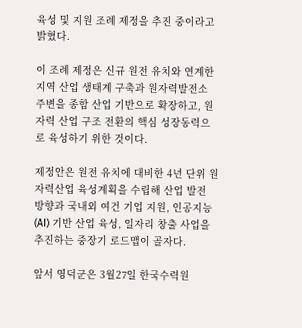육성 및 지원 조례 제정을 추진 중이라고 밝혔다.

이 조례 제정은 신규 원전 유치와 연계한 지역 산업 생태계 구축과 원자력발전소 주변을 종합 산업 기반으로 확장하고, 원자력 산업 구조 전환의 핵심 성장동력으로 육성하기 위한 것이다.

제정안은 원전 유치에 대비한 4년 단위 원자력산업 육성계획을 수립해 산업 발전 방향과 국내외 여건 기업 지원, 인공지능(AI) 기반 산업 육성, 일자리 창출 사업을 추진하는 중장기 로드맵이 골자다.

앞서 영덕군은 3월27일 한국수력원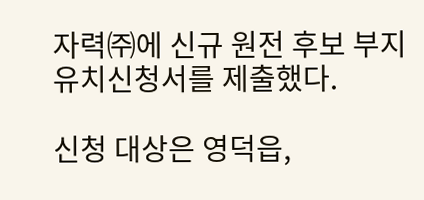자력㈜에 신규 원전 후보 부지 유치신청서를 제출했다.

신청 대상은 영덕읍,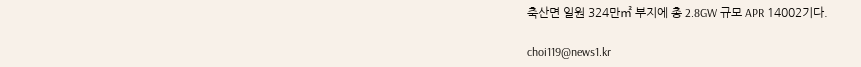축산면 일원 324만㎡ 부지에 총 2.8GW 규모 APR 14002기다.

choi119@news1.kr